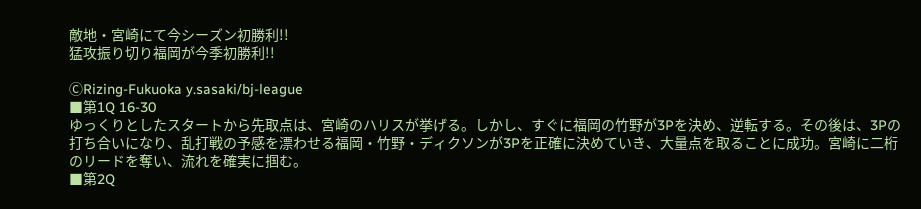敵地・宮崎にて今シーズン初勝利!!
猛攻振り切り福岡が今季初勝利!!

ⒸRizing-Fukuoka y.sasaki/bj-league
■第1Q 16-30
ゆっくりとしたスタートから先取点は、宮崎のハリスが挙げる。しかし、すぐに福岡の竹野が3Pを決め、逆転する。その後は、3Pの打ち合いになり、乱打戦の予感を漂わせる福岡・竹野・ディクソンが3Pを正確に決めていき、大量点を取ることに成功。宮崎に二桁のリードを奪い、流れを確実に掴む。
■第2Q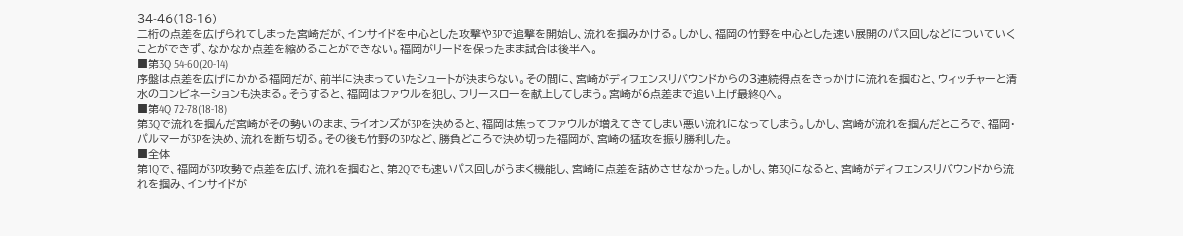34-46(18-16)
二桁の点差を広げられてしまった宮崎だが、インサイドを中心とした攻撃や3Pで追撃を開始し、流れを掴みかける。しかし、福岡の竹野を中心とした速い展開のパス回しなどについていくことができず、なかなか点差を縮めることができない。福岡がリードを保ったまま試合は後半へ。
■第3Q 54-60(20-14)
序盤は点差を広げにかかる福岡だが、前半に決まっていたシュートが決まらない。その間に、宮崎がディフェンスリバウンドからの3連続得点をきっかけに流れを掴むと、ウィッチャーと清水のコンビネーションも決まる。そうすると、福岡はファウルを犯し、フリースローを献上してしまう。宮崎が6点差まで追い上げ最終Qへ。
■第4Q 72-78(18-18)
第3Qで流れを掴んだ宮崎がその勢いのまま、ライオンズが3Pを決めると、福岡は焦ってファウルが増えてきてしまい悪い流れになってしまう。しかし、宮崎が流れを掴んだところで、福岡・パルマーが3Pを決め、流れを断ち切る。その後も竹野の3Pなど、勝負どころで決め切った福岡が、宮崎の猛攻を振り勝利した。
■全体
第1Qで、福岡が3P攻勢で点差を広げ、流れを掴むと、第2Qでも速いパス回しがうまく機能し、宮崎に点差を詰めさせなかった。しかし、第3Qになると、宮崎がディフェンスリバウンドから流れを掴み、インサイドが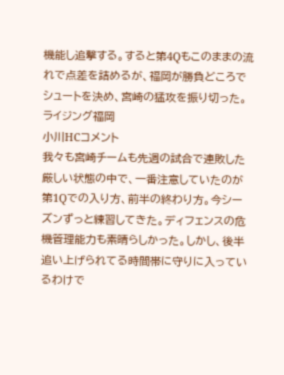機能し追撃する。すると第4Qもこのままの流れで点差を詰めるが、福岡が勝負どころでシュートを決め、宮崎の猛攻を振り切った。
ライジング福岡
小川HCコメント
我々も宮崎チームも先週の試合で連敗した厳しい状態の中で、一番注意していたのが第1Qでの入り方、前半の終わり方。今シーズンずっと練習してきた。ディフェンスの危機管理能力も素晴らしかった。しかし、後半追い上げられてる時間帯に守りに入っているわけで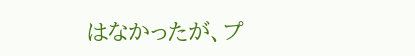はなかったが、プ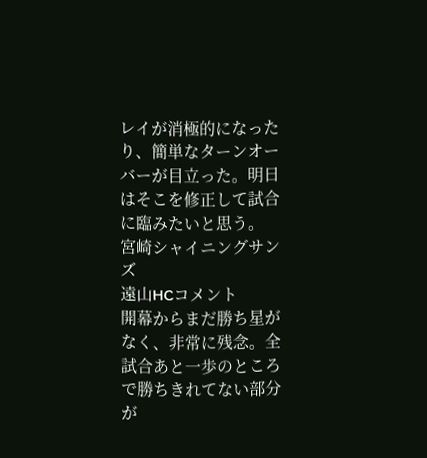レイが消極的になったり、簡単なターンオーバーが目立った。明日はそこを修正して試合に臨みたいと思う。
宮崎シャイニングサンズ
遠山HCコメント
開幕からまだ勝ち星がなく、非常に残念。全試合あと一歩のところで勝ちきれてない部分が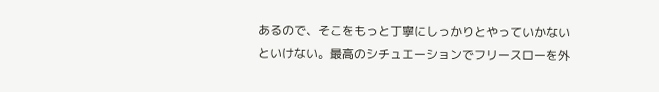あるので、そこをもっと丁寧にしっかりとやっていかないといけない。最高のシチュエーションでフリースローを外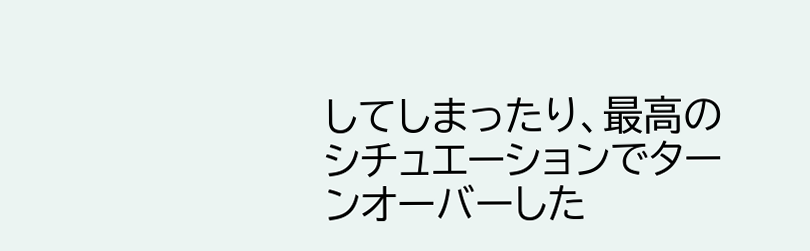してしまったり、最高のシチュエーションでターンオーバーした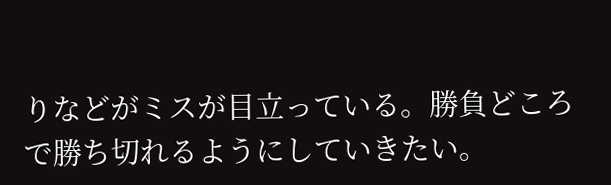りなどがミスが目立っている。勝負どころで勝ち切れるようにしていきたい。